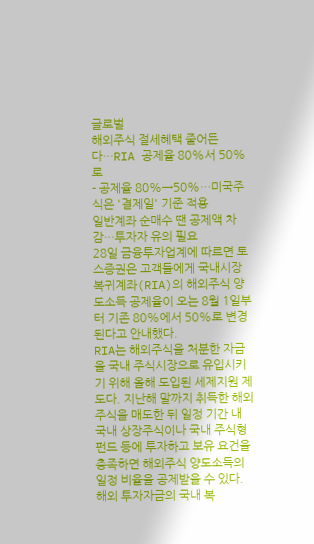글로벌
해외주식 절세혜택 줄어든다…RIA 공제율 80%서 50%로
- 공제율 80%→50%…미국주식은 '결제일' 기준 적용
일반계좌 순매수 땐 공제액 차감…투자자 유의 필요
28일 금융투자업계에 따르면 토스증권은 고객들에게 국내시장복귀계좌(RIA)의 해외주식 양도소득 공제율이 오는 8월 1일부터 기존 80%에서 50%로 변경된다고 안내했다.
RIA는 해외주식을 처분한 자금을 국내 주식시장으로 유입시키기 위해 올해 도입된 세제지원 제도다. 지난해 말까지 취득한 해외주식을 매도한 뒤 일정 기간 내 국내 상장주식이나 국내 주식형 펀드 등에 투자하고 보유 요건을 충족하면 해외주식 양도소득의 일정 비율을 공제받을 수 있다. 해외 투자자금의 국내 복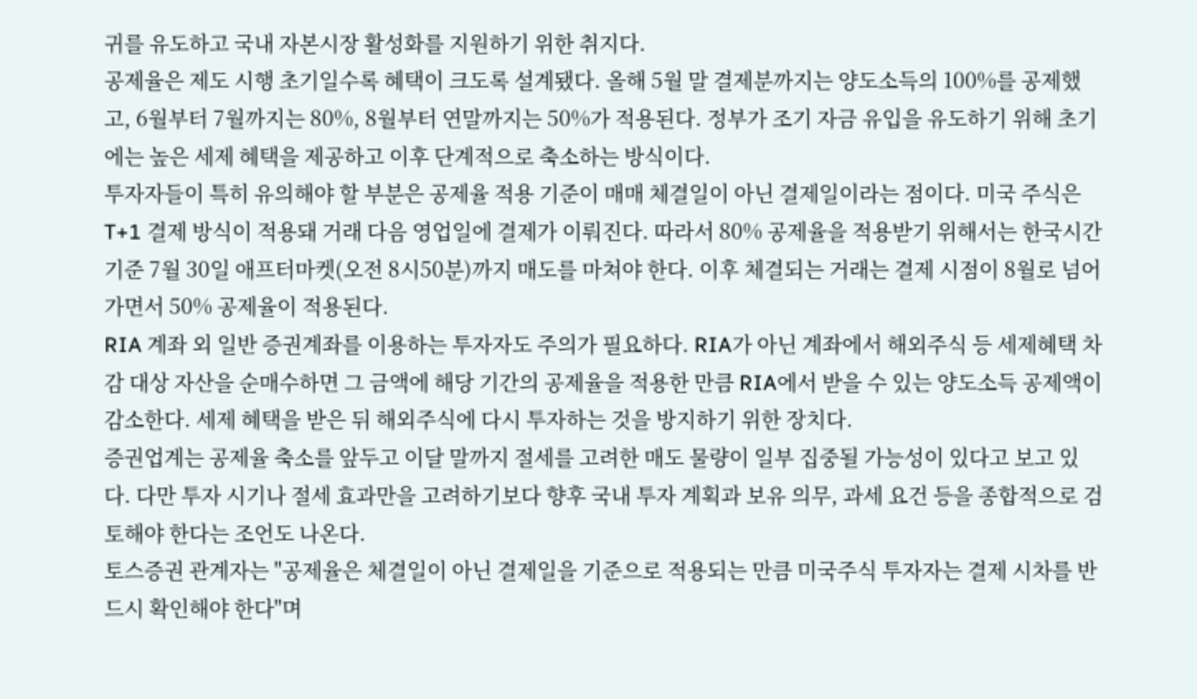귀를 유도하고 국내 자본시장 활성화를 지원하기 위한 취지다.
공제율은 제도 시행 초기일수록 혜택이 크도록 설계됐다. 올해 5월 말 결제분까지는 양도소득의 100%를 공제했고, 6월부터 7월까지는 80%, 8월부터 연말까지는 50%가 적용된다. 정부가 조기 자금 유입을 유도하기 위해 초기에는 높은 세제 혜택을 제공하고 이후 단계적으로 축소하는 방식이다.
투자자들이 특히 유의해야 할 부분은 공제율 적용 기준이 매매 체결일이 아닌 결제일이라는 점이다. 미국 주식은 T+1 결제 방식이 적용돼 거래 다음 영업일에 결제가 이뤄진다. 따라서 80% 공제율을 적용받기 위해서는 한국시간 기준 7월 30일 애프터마켓(오전 8시50분)까지 매도를 마쳐야 한다. 이후 체결되는 거래는 결제 시점이 8월로 넘어가면서 50% 공제율이 적용된다.
RIA 계좌 외 일반 증권계좌를 이용하는 투자자도 주의가 필요하다. RIA가 아닌 계좌에서 해외주식 등 세제혜택 차감 대상 자산을 순매수하면 그 금액에 해당 기간의 공제율을 적용한 만큼 RIA에서 받을 수 있는 양도소득 공제액이 감소한다. 세제 혜택을 받은 뒤 해외주식에 다시 투자하는 것을 방지하기 위한 장치다.
증권업계는 공제율 축소를 앞두고 이달 말까지 절세를 고려한 매도 물량이 일부 집중될 가능성이 있다고 보고 있다. 다만 투자 시기나 절세 효과만을 고려하기보다 향후 국내 투자 계획과 보유 의무, 과세 요건 등을 종합적으로 검토해야 한다는 조언도 나온다.
토스증권 관계자는 "공제율은 체결일이 아닌 결제일을 기준으로 적용되는 만큼 미국주식 투자자는 결제 시차를 반드시 확인해야 한다"며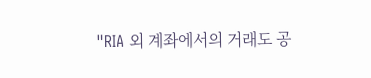"RIA 외 계좌에서의 거래도 공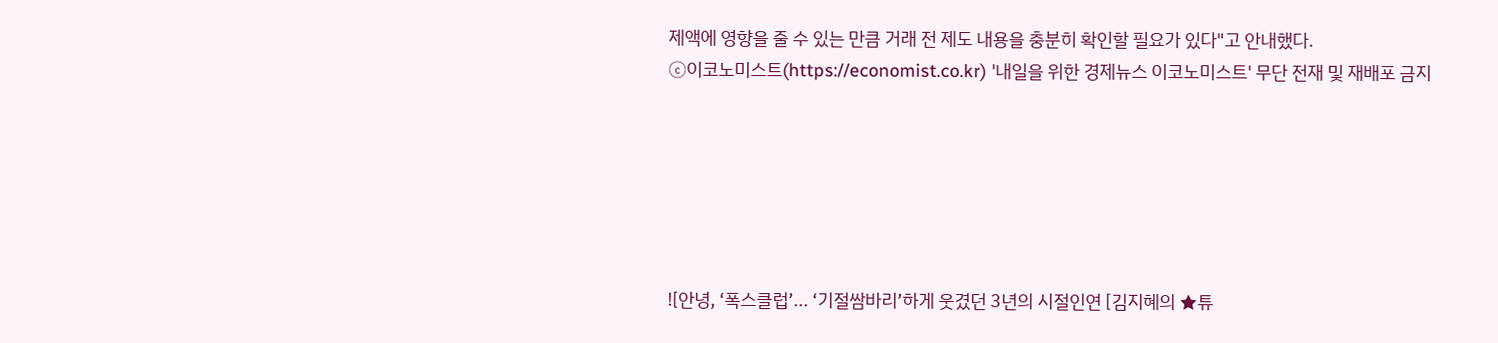제액에 영향을 줄 수 있는 만큼 거래 전 제도 내용을 충분히 확인할 필요가 있다"고 안내했다.
ⓒ이코노미스트(https://economist.co.kr) '내일을 위한 경제뉴스 이코노미스트' 무단 전재 및 재배포 금지






![안녕, ‘폭스클럽’... ‘기절쌈바리’하게 웃겼던 3년의 시절인연 [김지혜의 ★튜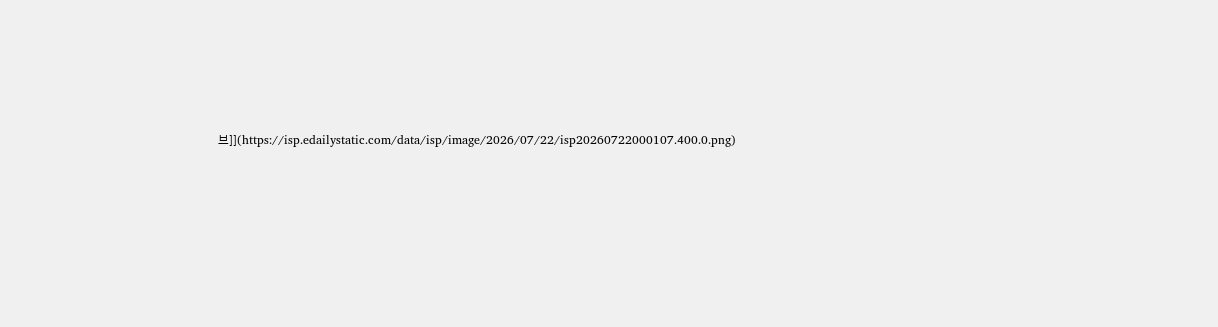브]](https://isp.edailystatic.com/data/isp/image/2026/07/22/isp20260722000107.400.0.png)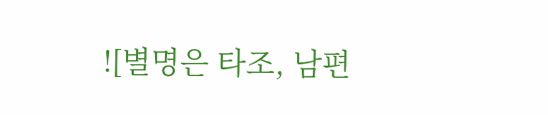![별명은 타조, 남편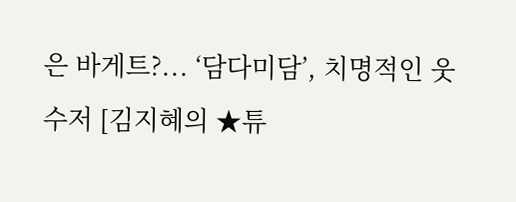은 바게트?... ‘담다미담’, 치명적인 웃수저 [김지혜의 ★튜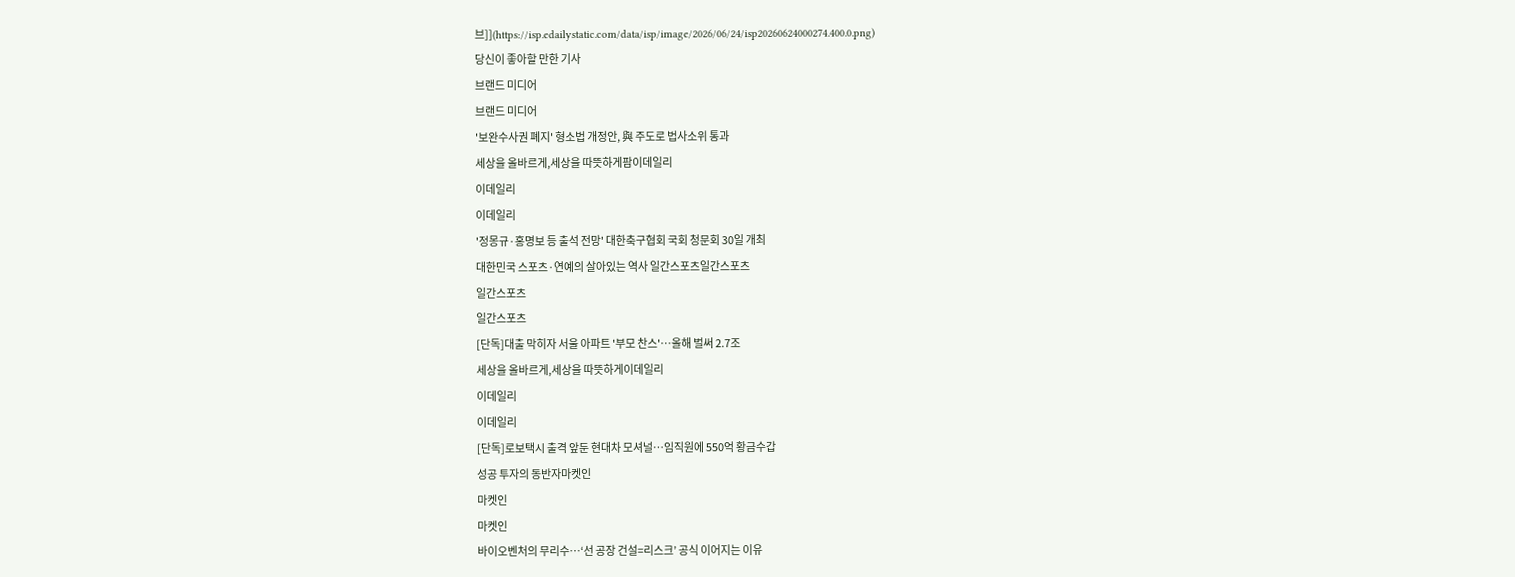브]](https://isp.edailystatic.com/data/isp/image/2026/06/24/isp20260624000274.400.0.png)
당신이 좋아할 만한 기사
브랜드 미디어
브랜드 미디어
'보완수사권 폐지' 형소법 개정안, 與 주도로 법사소위 통과
세상을 올바르게,세상을 따뜻하게팜이데일리
이데일리
이데일리
'정몽규·홍명보 등 출석 전망' 대한축구협회 국회 청문회 30일 개최
대한민국 스포츠·연예의 살아있는 역사 일간스포츠일간스포츠
일간스포츠
일간스포츠
[단독]대출 막히자 서울 아파트 '부모 찬스'…올해 벌써 2.7조
세상을 올바르게,세상을 따뜻하게이데일리
이데일리
이데일리
[단독]로보택시 출격 앞둔 현대차 모셔널…임직원에 550억 황금수갑
성공 투자의 동반자마켓인
마켓인
마켓인
바이오벤처의 무리수…‘선 공장 건설=리스크’ 공식 이어지는 이유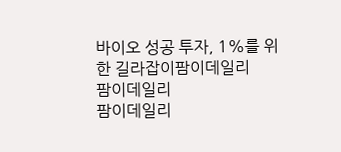바이오 성공 투자, 1%를 위한 길라잡이팜이데일리
팜이데일리
팜이데일리